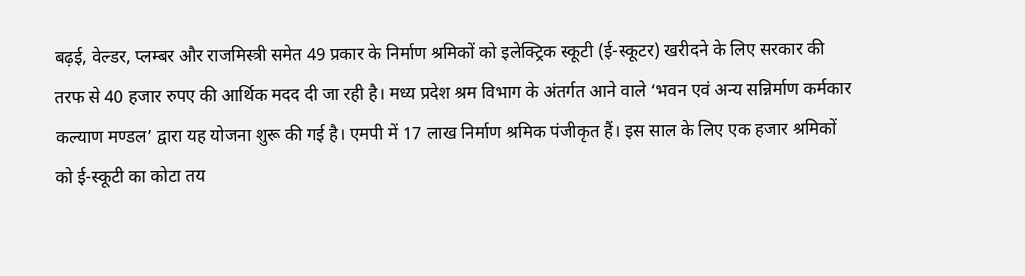बढ़ई, वेल्डर, प्लम्बर और राजमिस्त्री समेत 49 प्रकार के निर्माण श्रमिकों को इलेक्ट्रिक स्कूटी (ई-स्कूटर) खरीदने के लिए सरकार की तरफ से 40 हजार रुपए की आर्थिक मदद दी जा रही है। मध्य प्रदेश श्रम विभाग के अंतर्गत आने वाले ‘भवन एवं अन्य सन्निर्माण कर्मकार कल्याण मण्डल’ द्वारा यह योजना शुरू की गई है। एमपी में 17 लाख निर्माण श्रमिक पंजीकृत हैं। इस साल के लिए एक हजार श्रमिकों को ई-स्कूटी का कोटा तय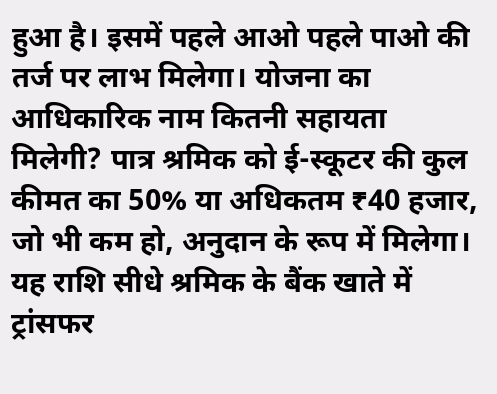हुआ है। इसमें पहले आओ पहले पाओ की तर्ज पर लाभ मिलेगा। योजना का आधिकारिक नाम कितनी सहायता मिलेगी? पात्र श्रमिक को ई-स्कूटर की कुल कीमत का 50% या अधिकतम ₹40 हजार, जो भी कम हो, अनुदान के रूप में मिलेगा। यह राशि सीधे श्रमिक के बैंक खाते में ट्रांसफर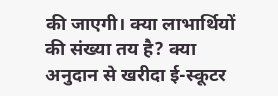की जाएगी। क्या लाभार्थियों की संख्या तय है? क्या अनुदान से खरीदा ई-स्कूटर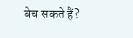बेच सकते हैं?